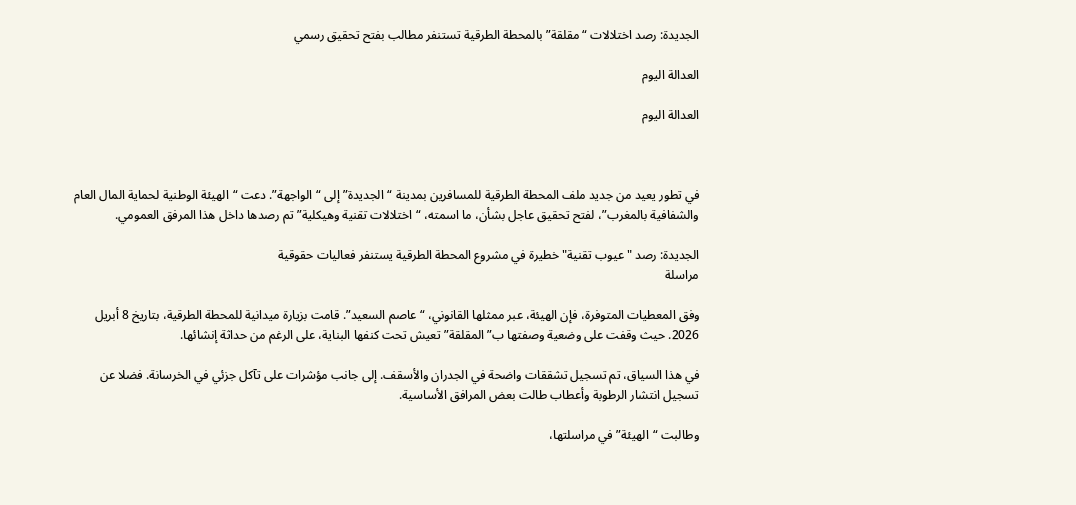الجديدة: رصد اختلالات “مقلقة” بالمحطة الطرقية تستنفر مطالب بفتح تحقيق رسمي

العدالة اليوم

العدالة اليوم



في تطور يعيد من جديد ملف المحطة الطرقية للمسافرين بمدينة “الجديدة” إلى “الواجهة”. دعت “الهيئة الوطنية لحماية المال العام والشفافية بالمغرب”، لفتح تحقيق عاجل بشأن، ما اسمته، “اختلالات تقنية وهيكلية” تم رصدها داخل هذا المرفق العمومي.

الجديدة: رصد "عيوب تقنية" خطيرة في مشروع المحطة الطرقية يستنفر فعاليات حقوقية
مراسلة

وفق المعطيات المتوفرة، فإن الهيئة، عبر ممثلها القانوني، “عاصم السعيد”. قامت بزيارة ميدانية للمحطة الطرقية، بتاريخ 8 أبريل 2026. حيث وقفت على وضعية وصفتها ب”المقلقة” تعيش تحت كنفها البناية، على الرغم من حداثة إنشائها.

في هذا السياق، تم تسجيل تشققات واضحة في الجدران والأسقف. إلى جانب مؤشرات على تآكل جزئي في الخرسانة. فضلا عن تسجيل انتشار الرطوبة وأعطاب طالت بعض المرافق الأساسية.

وطالبت “الهيئة” في مراسلتها،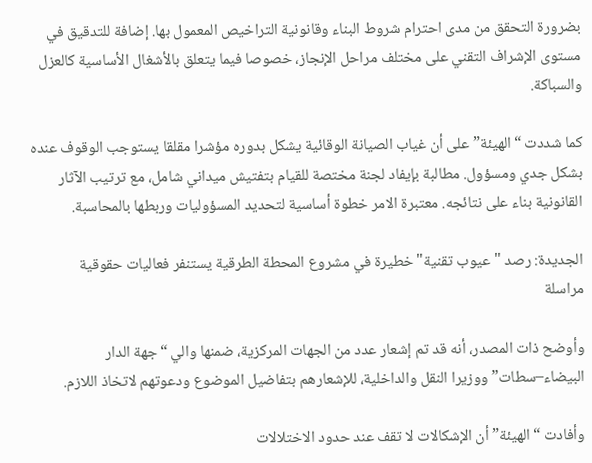بضرورة التحقق من مدى احترام شروط البناء وقانونية التراخيص المعمول بها. إضافة للتدقيق في مستوى الإشراف التقني على مختلف مراحل الإنجاز، خصوصا فيما يتعلق بالأشغال الأساسية كالعزل والسباكة.

كما شددت “الهيئة” على أن غياب الصيانة الوقائية يشكل بدوره مؤشرا مقلقا يستوجب الوقوف عنده بشكل جدي ومسؤول. مطالبة بإيفاد لجنة مختصة للقيام بتفتيش ميداني شامل، مع ترتيب الآثار القانونية بناء على نتائجه. معتبرة الامر خطوة أساسية لتحديد المسؤوليات وربطها بالمحاسبة.

الجديدة: رصد "عيوب تقنية" خطيرة في مشروع المحطة الطرقية يستنفر فعاليات حقوقية
مراسلة

وأوضح ذات المصدر، أنه قد تم إشعار عدد من الجهات المركزية، ضمنها والي “جهة الدار البيضاء–سطات” ووزيرا النقل والداخلية، للإشعارهم بتفاضيل الموضوع ودعوتهم لاتخاذ اللازم.

وأفادت “الهيئة” أن الإشكالات لا تقف عند حدود الاختلالات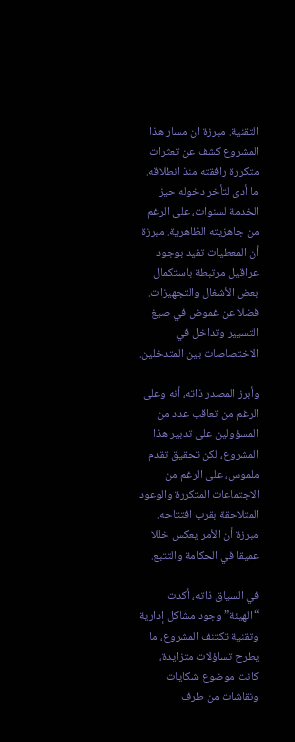التقنية. مبرزة ان مسار هذا المشروع كشف عن تعثرات متكررة رافقته منذ انطلاقه. ما أدى لتأخر دخوله حيز الخدمة لسنوات، على الرغم من جاهزيته الظاهرية. مبرزة أن المعطيات تفيد بوجود عراقيل مرتبطة باستكمال بعض الأشغال والتجهيزات. فضلا عن غموض في صيغ التسيير وتداخل في الاختصاصات بين المتدخلين.

وأبرز المصدر ذاته، أنه وعلى الرغم من تعاقب عدد من المسؤولين على تدبير هذا المشروع، لكن تحقيق تقدم ملموس، على الرغم من الاجتماعات المتكررة والوعود المتلاحقة بقرب افتتاحه. مبرزة أن الأمر يعكس خللا عميقا في الحكامة والتتبع.

في السياق ذاته، أكدت “الهيئة” وجود مشاكل إدارية وتقنية تكتنف المشروع، ما يطرح تساؤلات متزايدة، كانت موضوع شكايات ونقاشات من طرف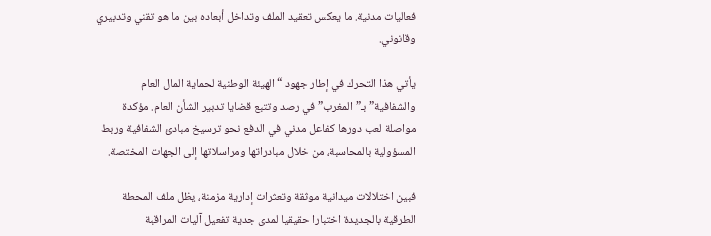فعاليات مدنية. ما يعكس تعقيد الملف وتداخل أبعاده بين ما هو تقني وتدبيري وقانوني.

يأتي هذا التحرك في إطار جهود “الهيئة الوطنية لحماية المال العام والشفافية” بـ”المغرب” في رصد وتتبع قضايا تدبير الشأن العام. مؤكدة مواصلة لعب دورها كفاعل مدني في الدفع نحو ترسيخ مبادئ الشفافية وربط المسؤولية بالمحاسبة، من خلال مبادراتها ومراسلاتها إلى الجهات المختصة.

فبين اختلالات ميدانية موثقة وتعثرات إدارية مزمنة، يظل ملف المحطة الطرقية بالجديدة اختبارا حقيقيا لمدى جدية تفعيل آليات المراقبة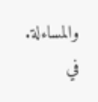والمساءلة. في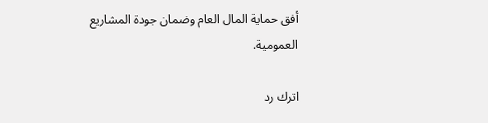أفق حماية المال العام وضمان جودة المشاريع العمومية.

اترك رد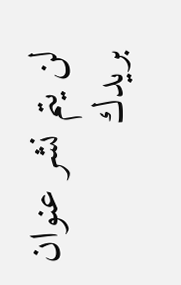لن يتم نشر عنوان بريدك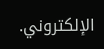الإلكتروني.